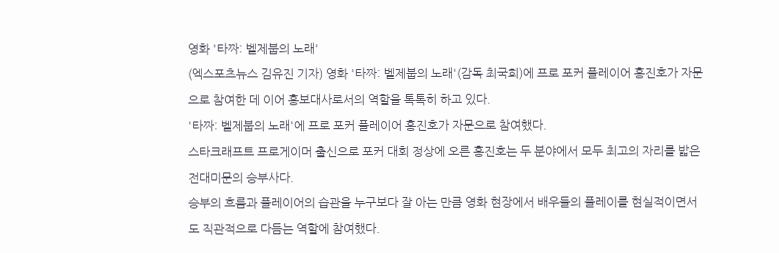영화 '타짜: 벨제붑의 노래'
(엑스포츠뉴스 김유진 기자) 영화 '타짜: 벨제붑의 노래'(감독 최국희)에 프로 포커 플레이어 홍진호가 자문으로 참여한 데 이어 홍보대사로서의 역할을 톡톡히 하고 있다.
'타짜: 벨제붑의 노래'에 프로 포커 플레이어 홍진호가 자문으로 참여했다.
스타크래프트 프로게이머 출신으로 포커 대회 정상에 오른 홍진호는 두 분야에서 모두 최고의 자리를 밟은 전대미문의 승부사다.
승부의 흐름과 플레이어의 습관을 누구보다 잘 아는 만큼 영화 현장에서 배우들의 플레이를 현실적이면서도 직관적으로 다듬는 역할에 참여했다.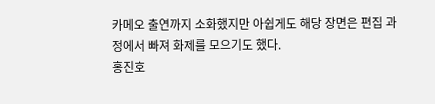카메오 출연까지 소화했지만 아쉽게도 해당 장면은 편집 과정에서 빠져 화제를 모으기도 했다.
홍진호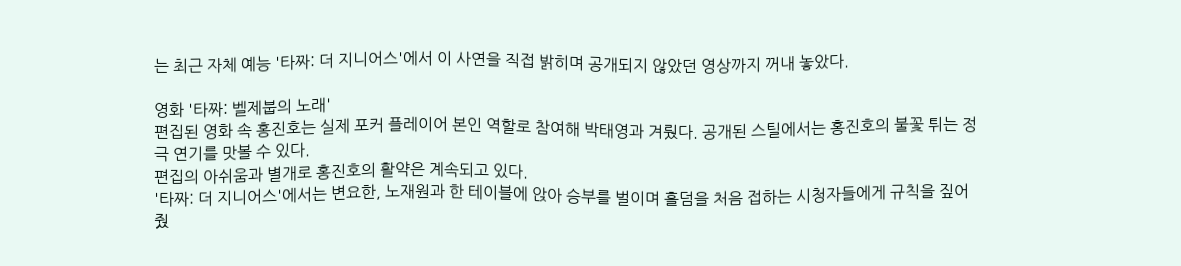는 최근 자체 예능 '타짜: 더 지니어스'에서 이 사연을 직접 밝히며 공개되지 않았던 영상까지 꺼내 놓았다.

영화 '타짜: 벨제붑의 노래'
편집된 영화 속 홍진호는 실제 포커 플레이어 본인 역할로 참여해 박태영과 겨뤘다. 공개된 스틸에서는 홍진호의 불꽃 튀는 정극 연기를 맛볼 수 있다.
편집의 아쉬움과 별개로 홍진호의 활약은 계속되고 있다.
'타짜: 더 지니어스'에서는 변요한, 노재원과 한 테이블에 앉아 승부를 벌이며 홀덤을 처음 접하는 시청자들에게 규칙을 짚어줬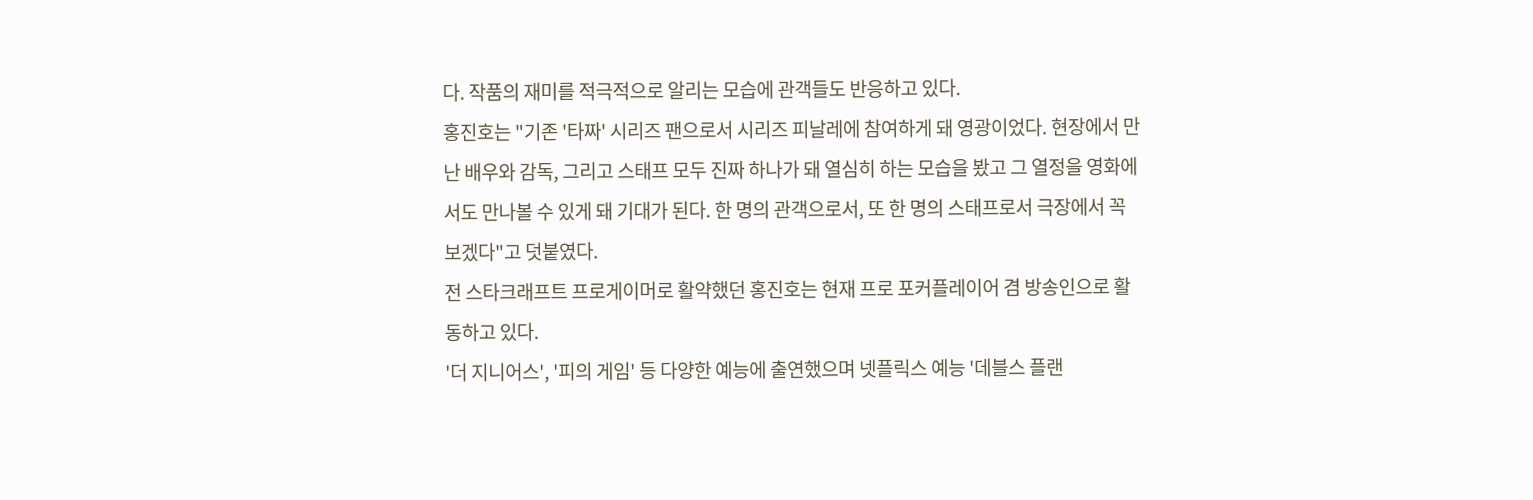다. 작품의 재미를 적극적으로 알리는 모습에 관객들도 반응하고 있다.
홍진호는 "기존 '타짜' 시리즈 팬으로서 시리즈 피날레에 참여하게 돼 영광이었다. 현장에서 만난 배우와 감독, 그리고 스태프 모두 진짜 하나가 돼 열심히 하는 모습을 봤고 그 열정을 영화에서도 만나볼 수 있게 돼 기대가 된다. 한 명의 관객으로서, 또 한 명의 스태프로서 극장에서 꼭 보겠다"고 덧붙였다.
전 스타크래프트 프로게이머로 활약했던 홍진호는 현재 프로 포커플레이어 겸 방송인으로 활동하고 있다.
'더 지니어스', '피의 게임' 등 다양한 예능에 출연했으며 넷플릭스 예능 '데블스 플랜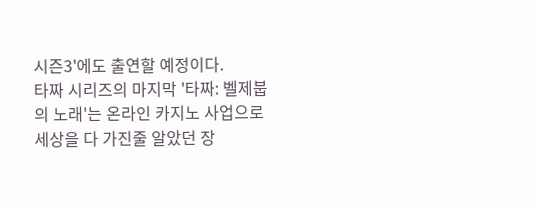시즌3'에도 출연할 예정이다.
타짜 시리즈의 마지막 '타짜: 벨제붑의 노래'는 온라인 카지노 사업으로 세상을 다 가진줄 알았던 장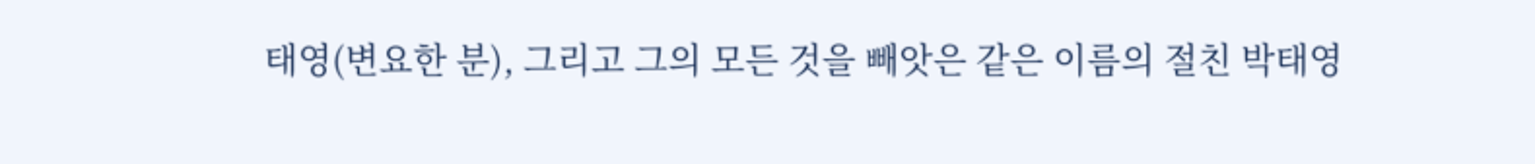태영(변요한 분), 그리고 그의 모든 것을 빼앗은 같은 이름의 절친 박태영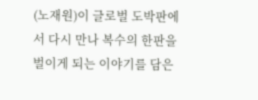(노재원)이 글로벌 도박판에서 다시 만나 복수의 한판을 벌이게 되는 이야기를 담은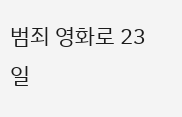범죄 영화로 23일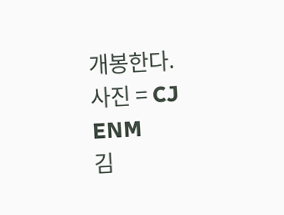개봉한다.
사진 = CJ ENM
김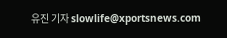유진 기자 slowlife@xportsnews.com